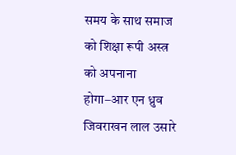समय के साथ समाज को शिक्षा रूपी अस्त्र को अपनाना होगा–आर एन ध्रुव
जिवराखन लाल उसारे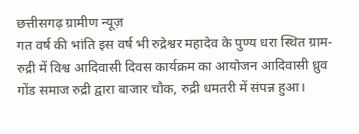छत्तीसगढ़ ग्रामीण न्यूज़
गत वर्ष की भांति इस वर्ष भी रुद्रेश्वर महादेव के पुण्य धरा स्थित ग्राम-रुद्री में विश्व आदिवासी दिवस कार्यक्रम का आयोजन आदिवासी ध्रुव गोंड समाज रुद्री द्वारा बाजार चौक, रुद्री धमतरी में संपन्न हुआ।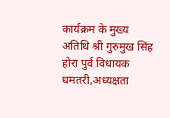कार्यक्रम के मुख्य अतिथि श्री गुरुमुख सिंह होरा पुर्व विधायक धमतरी,अध्यक्षता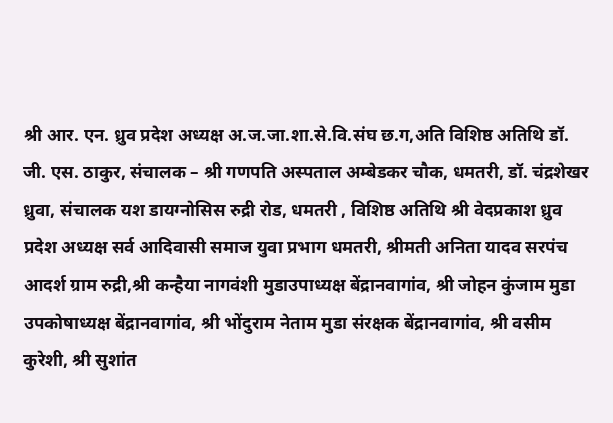श्री आर. एन. ध्रुव प्रदेश अध्यक्ष अ.ज.जा.शा.से.वि.संघ छ.ग,अति विशिष्ठ अतिथि डॉ. जी. एस. ठाकुर, संचालक – श्री गणपति अस्पताल अम्बेडकर चौक, धमतरी, डॉ. चंद्रशेखर ध्रुवा, संचालक यश डायग्नोसिस रुद्री रोड, धमतरी , विशिष्ठ अतिथि श्री वेदप्रकाश ध्रुव प्रदेश अध्यक्ष सर्व आदिवासी समाज युवा प्रभाग धमतरी, श्रीमती अनिता यादव सरपंच आदर्श ग्राम रुद्री,श्री कन्हैया नागवंशी मुडाउपाध्यक्ष बेंद्रानवागांव, श्री जोहन कुंजाम मुडा उपकोषाध्यक्ष बेंद्रानवागांव, श्री भोंदुराम नेताम मुडा संरक्षक बेंद्रानवागांव, श्री वसीम कुरेशी, श्री सुशांत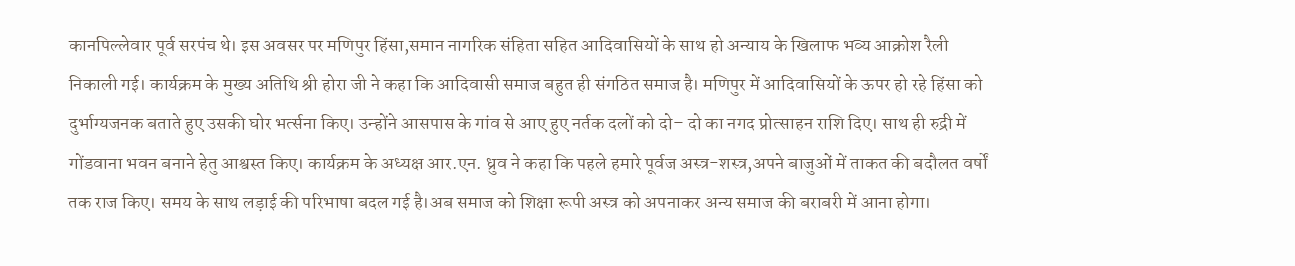कानपिल्लेवार पूर्व सरपंच थे। इस अवसर पर मणिपुर हिंसा,समान नागरिक संहिता सहित आदिवासियों के साथ हो अन्याय के खिलाफ भव्य आक्रोश रैली निकाली गई। कार्यक्रम के मुख्य अतिथि श्री होरा जी ने कहा कि आदिवासी समाज बहुत ही संगठित समाज है। मणिपुर में आदिवासियों के ऊपर हो रहे हिंसा को दुर्भाग्यजनक बताते हुए उसकी घोर भर्त्सना किए। उन्होंने आसपास के गांव से आए हुए नर्तक दलों को दो– दो का नगद प्रोत्साहन राशि दिए। साथ ही रुद्री में गोंडवाना भवन बनाने हेतु आश्वस्त किए। कार्यक्रम के अध्यक्ष आर.एन. ध्रुव ने कहा कि पहले हमारे पूर्वज अस्त्र-शस्त्र,अपने बाजुओं में ताकत की बदौलत वर्षों तक राज किए। समय के साथ लड़ाई की परिभाषा बदल गई है।अब समाज को शिक्षा रूपी अस्त्र को अपनाकर अन्य समाज की बराबरी में आना होगा।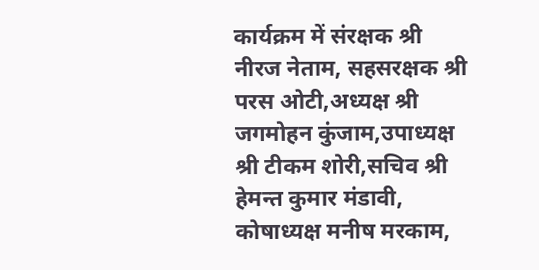कार्यक्रम में संरक्षक श्री नीरज नेताम, सहसरक्षक श्री परस ओटी,अध्यक्ष श्री जगमोहन कुंजाम,उपाध्यक्ष श्री टीकम शोरी,सचिव श्री हेमन्त कुमार मंडावी, कोषाध्यक्ष मनीष मरकाम,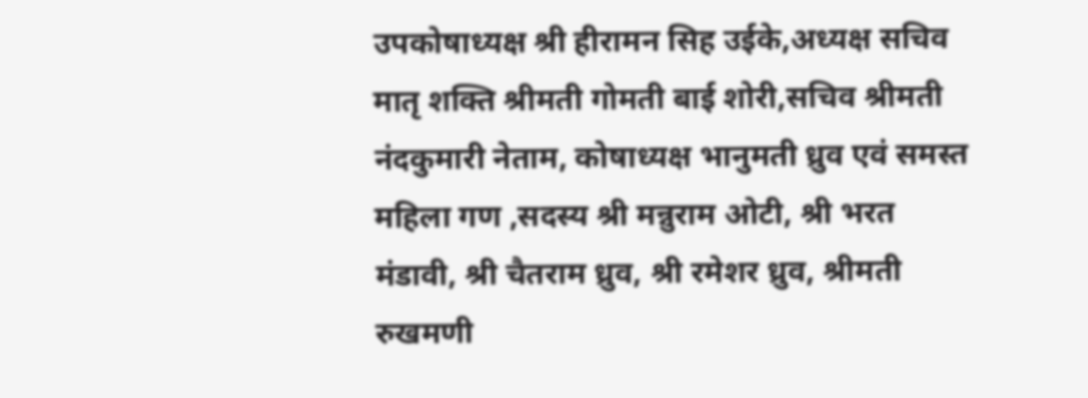उपकोषाध्यक्ष श्री हीरामन सिह उईके,अध्यक्ष सचिव मातृ शक्ति श्रीमती गोमती बाई शोरी,सचिव श्रीमती नंदकुमारी नेताम, कोषाध्यक्ष भानुमती ध्रुव एवं समस्त महिला गण ,सदस्य श्री मन्नुराम ओटी, श्री भरत मंडावी, श्री चैतराम ध्रुव, श्री रमेशर ध्रुव, श्रीमती रुखमणी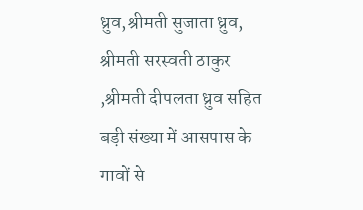ध्रुव,श्रीमती सुजाता ध्रुव, श्रीमती सरस्वती ठाकुर ,श्रीमती दीपलता ध्रुव सहित बड़ी संख्या में आसपास के गावों से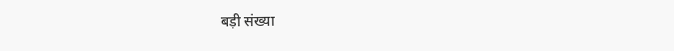बड़ी संख्या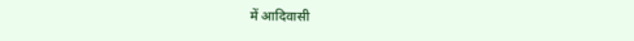में आदिवासी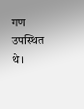गण उपस्थित थे।